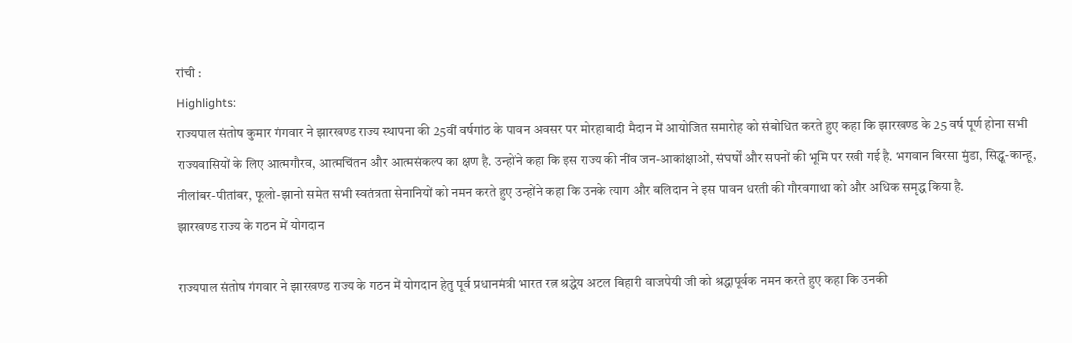रांची :
Highlights:
राज्यपाल संतोष कुमार गंगवार ने झारखण्ड राज्य स्थापना की 25वीं वर्षगांठ के पावन अवसर पर मोरहाबादी मैदान में आयोजित समारोह को संबोधित करते हुए कहा कि झारखण्ड के 25 वर्ष पूर्ण होना सभी राज्यवासियों के लिए आत्मगौरव, आत्मचिंतन और आत्मसंकल्प का क्षण है. उन्होंने कहा कि इस राज्य की नींव जन-आकांक्षाओं, संघर्षों और सपनों की भूमि पर रखी गई है. भगवान बिरसा मुंडा, सिद्धू-कान्हू, नीलांबर-पीतांबर, फूलो-झानो समेत सभी स्वतंत्रता सेनानियों को नमन करते हुए उन्होंने कहा कि उनके त्याग और बलिदान ने इस पावन धरती की गौरवगाथा को और अधिक समृद्ध किया है.
झारखण्ड राज्य के गठन में योगदान

राज्यपाल संतोष गंगवार ने झारखण्ड राज्य के गठन में योगदान हेतु पूर्व प्रधानमंत्री भारत रत्न श्रद्धेय अटल बिहारी वाजपेयी जी को श्रद्धापूर्वक नमन करते हुए कहा कि उनकी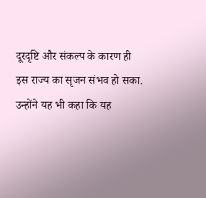दूरदृष्टि और संकल्प के कारण ही इस राज्य का सृजन संभव हो सका.
उन्होंने यह भी कहा कि यह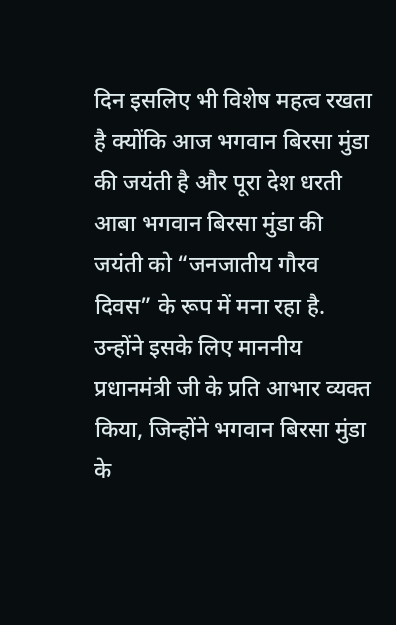दिन इसलिए भी विशेष महत्व रखता है क्योंकि आज भगवान बिरसा मुंडा की जयंती है और पूरा देश धरती आबा भगवान बिरसा मुंडा की जयंती को “जनजातीय गौरव दिवस” के रूप में मना रहा है. उन्होंने इसके लिए माननीय प्रधानमंत्री जी के प्रति आभार व्यक्त किया, जिन्होंने भगवान बिरसा मुंडा के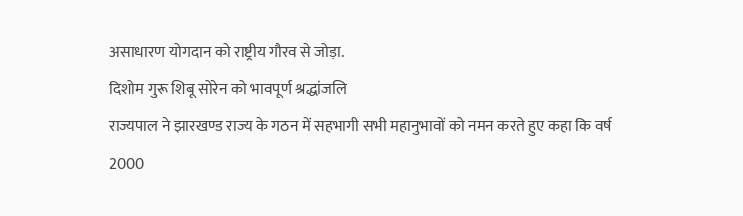असाधारण योगदान को राष्ट्रीय गौरव से जोड़ा.
दिशोम गुरू शिबू सोरेन को भावपूर्ण श्रद्धांजलि
राज्यपाल ने झारखण्ड राज्य के गठन में सहभागी सभी महानुभावों को नमन करते हुए कहा कि वर्ष 2000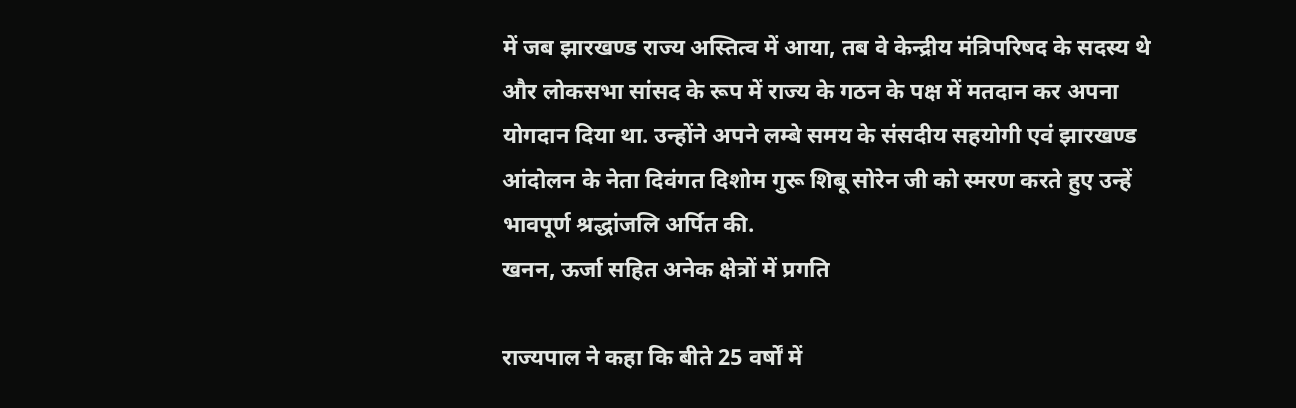में जब झारखण्ड राज्य अस्तित्व में आया, तब वे केन्द्रीय मंत्रिपरिषद के सदस्य थे और लोकसभा सांसद के रूप में राज्य के गठन के पक्ष में मतदान कर अपना योगदान दिया था. उन्होंने अपने लम्बे समय के संसदीय सहयोगी एवं झारखण्ड आंदोलन के नेता दिवंगत दिशोम गुरू शिबू सोरेन जी को स्मरण करते हुए उन्हें भावपूर्ण श्रद्धांजलि अर्पित की.
खनन, ऊर्जा सहित अनेक क्षेत्रों में प्रगति

राज्यपाल ने कहा कि बीते 25 वर्षों में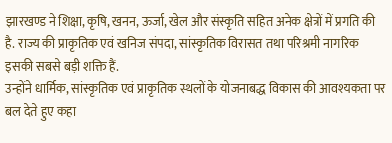झारखण्ड ने शिक्षा, कृषि, खनन, ऊर्जा, खेल और संस्कृति सहित अनेक क्षेत्रों में प्रगति की है. राज्य की प्राकृतिक एवं खनिज संपदा, सांस्कृतिक विरासत तथा परिश्रमी नागरिक इसकी सबसे बड़ी शक्ति हैं.
उन्होंने धार्मिक, सांस्कृतिक एवं प्राकृतिक स्थलों के योजनाबद्ध विकास की आवश्यकता पर बल देते हुए कहा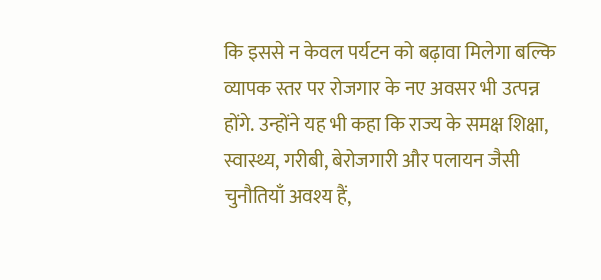कि इससे न केवल पर्यटन को बढ़ावा मिलेगा बल्कि व्यापक स्तर पर रोजगार के नए अवसर भी उत्पन्न होंगे. उन्होंने यह भी कहा कि राज्य के समक्ष शिक्षा, स्वास्थ्य, गरीबी, बेरोजगारी और पलायन जैसी चुनौतियाँ अवश्य हैं,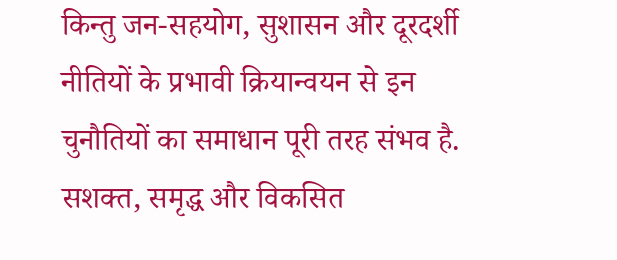किन्तु जन-सहयोग, सुशासन और दूरदर्शी नीतियों के प्रभावी क्रियान्वयन से इन चुनौतियों का समाधान पूरी तरह संभव है.
सशक्त, समृद्ध और विकसित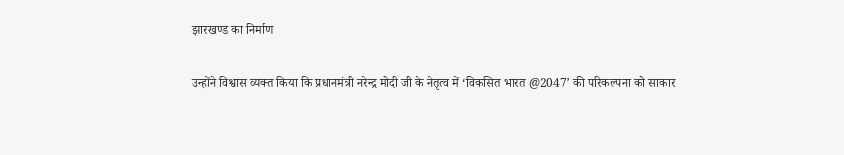झारखण्ड का निर्माण

उन्होंने विश्वास व्यक्त किया कि प्रधानमंत्री नरेन्द्र मोदी जी के नेतृत्व में ‘विकसित भारत @2047’ की परिकल्पना को साकार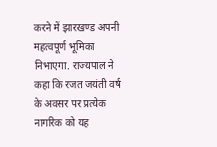करने में झारखण्ड अपनी महत्वपूर्ण भूमिका निभाएगा. राज्यपाल ने कहा कि रजत जयंती वर्ष के अवसर पर प्रत्येक नागरिक को यह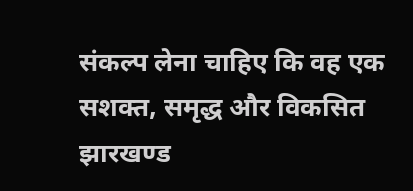संकल्प लेना चाहिए कि वह एक सशक्त, समृद्ध और विकसित झारखण्ड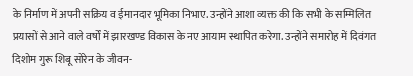के निर्माण में अपनी सक्रिय व ईमानदार भूमिका निभाए. उन्होंने आशा व्यक्त की कि सभी के सम्मिलित प्रयासों से आने वाले वर्षों में झारखण्ड विकास के नए आयाम स्थापित करेगा. उन्होंने समारोह में दिवंगत दिशोम गुरू शिबू सोरेन के जीवन-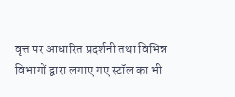वृत्त पर आधारित प्रदर्शनी तथा विभिन्न विभागों द्वारा लगाए गए स्टॉल का भी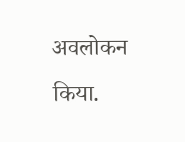अवलोकन किया.